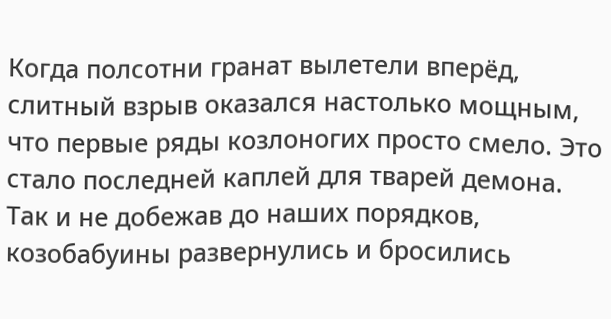Когда полсотни гранат вылетели вперёд, слитный взрыв оказался настолько мощным, что первые ряды козлоногих просто смело. Это стало последней каплей для тварей демона. Так и не добежав до наших порядков, козобабуины развернулись и бросились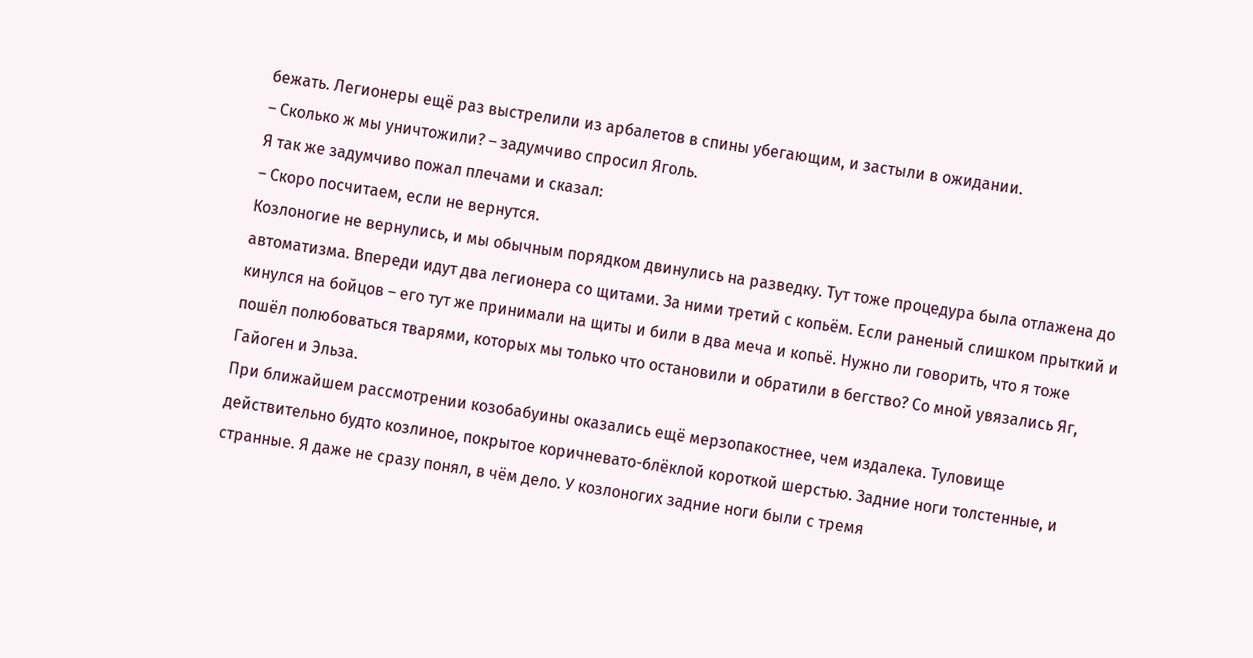бежать. Легионеры ещё раз выстрелили из арбалетов в спины убегающим, и застыли в ожидании.
– Сколько ж мы уничтожили? – задумчиво спросил Яголь.
Я так же задумчиво пожал плечами и сказал:
– Скоро посчитаем, если не вернутся.
Козлоногие не вернулись, и мы обычным порядком двинулись на разведку. Тут тоже процедура была отлажена до автоматизма. Впереди идут два легионера со щитами. За ними третий с копьём. Если раненый слишком прыткий и кинулся на бойцов – его тут же принимали на щиты и били в два меча и копьё. Нужно ли говорить, что я тоже пошёл полюбоваться тварями, которых мы только что остановили и обратили в бегство? Со мной увязались Яг, Гайоген и Эльза.
При ближайшем рассмотрении козобабуины оказались ещё мерзопакостнее, чем издалека. Туловище действительно будто козлиное, покрытое коричневато-блёклой короткой шерстью. Задние ноги толстенные, и странные. Я даже не сразу понял, в чём дело. У козлоногих задние ноги были с тремя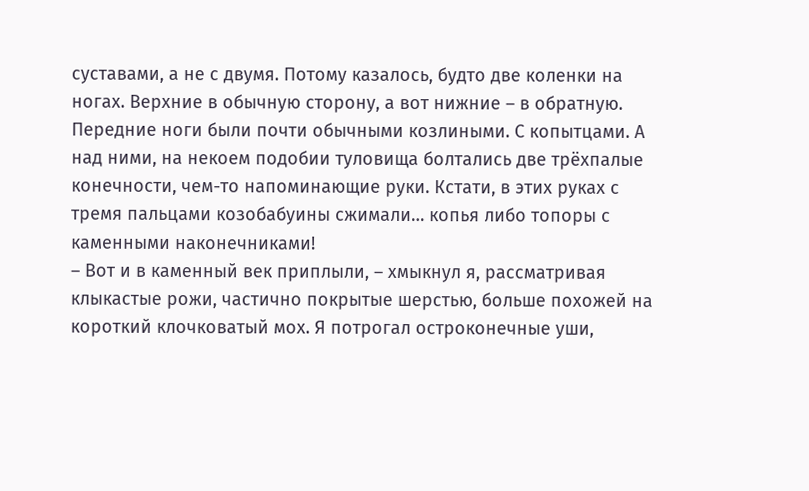суставами, а не с двумя. Потому казалось, будто две коленки на ногах. Верхние в обычную сторону, а вот нижние – в обратную. Передние ноги были почти обычными козлиными. С копытцами. А над ними, на некоем подобии туловища болтались две трёхпалые конечности, чем-то напоминающие руки. Кстати, в этих руках с тремя пальцами козобабуины сжимали… копья либо топоры с каменными наконечниками!
– Вот и в каменный век приплыли, – хмыкнул я, рассматривая клыкастые рожи, частично покрытые шерстью, больше похожей на короткий клочковатый мох. Я потрогал остроконечные уши,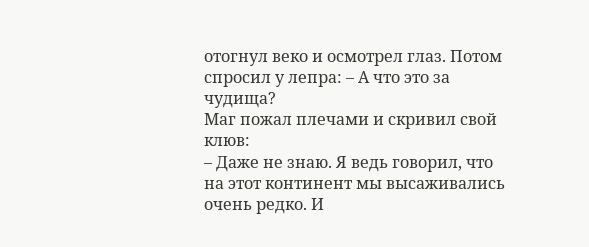отогнул веко и осмотрел глаз. Потом спросил у лепра: – А что это за чудища?
Маг пожал плечами и скривил свой клюв:
– Даже не знаю. Я ведь говорил, что на этот континент мы высаживались очень редко. И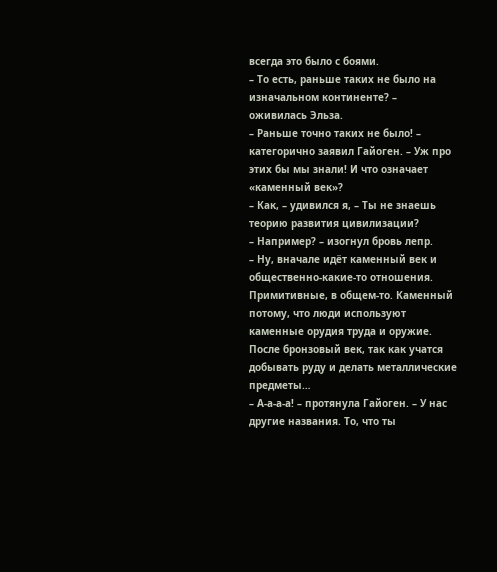всегда это было с боями.
– То есть, раньше таких не было на изначальном континенте? – оживилась Эльза.
– Раньше точно таких не было! – категорично заявил Гайоген. – Уж про этих бы мы знали! И что означает «каменный век»?
– Как, – удивился я, – Ты не знаешь теорию развития цивилизации?
– Например? – изогнул бровь лепр.
– Ну, вначале идёт каменный век и общественно-какие-то отношения. Примитивные, в общем-то. Каменный потому, что люди используют каменные орудия труда и оружие. После бронзовый век, так как учатся добывать руду и делать металлические предметы…
– А-а-а-а! – протянула Гайоген. – У нас другие названия. То, что ты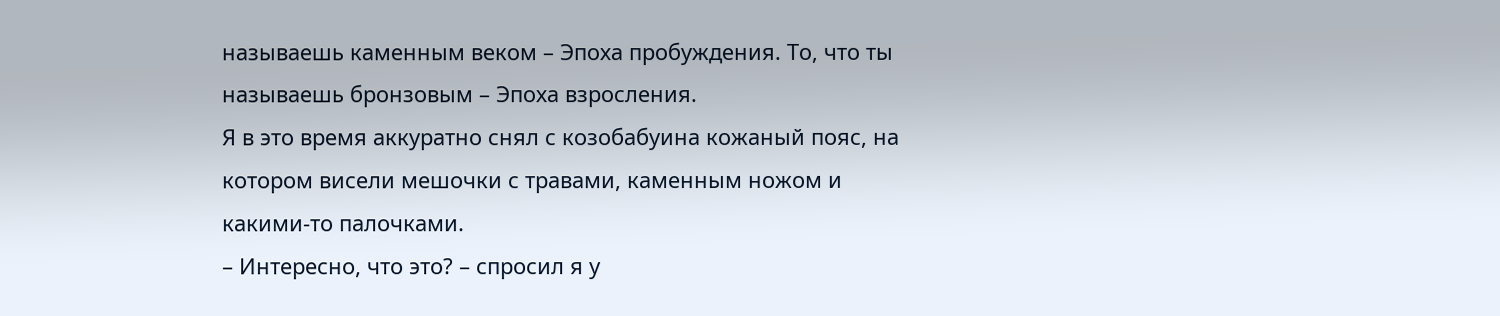называешь каменным веком – Эпоха пробуждения. То, что ты называешь бронзовым – Эпоха взросления.
Я в это время аккуратно снял с козобабуина кожаный пояс, на котором висели мешочки с травами, каменным ножом и какими-то палочками.
– Интересно, что это? – спросил я у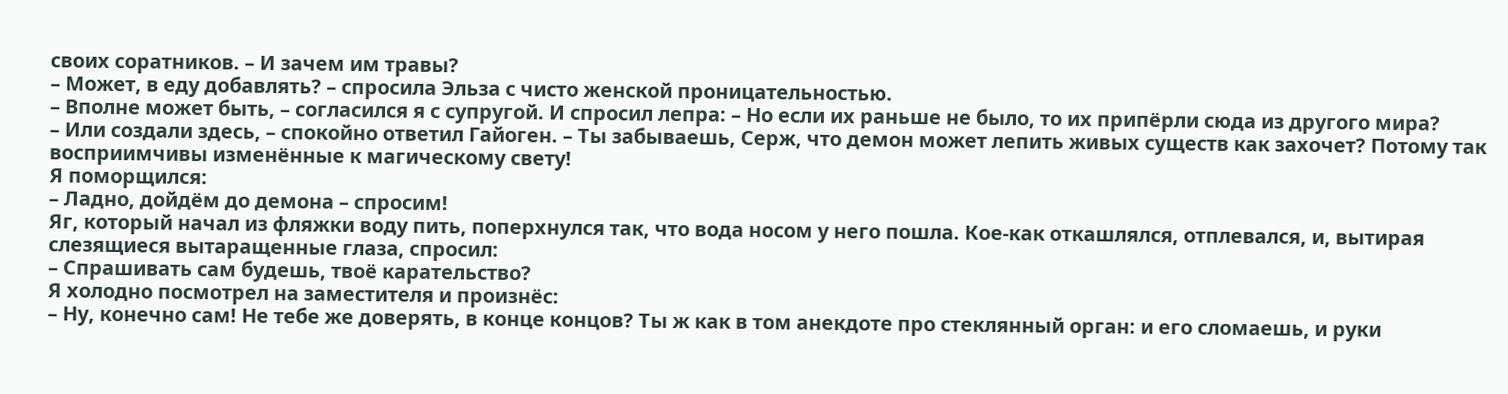своих соратников. – И зачем им травы?
– Может, в еду добавлять? – спросила Эльза с чисто женской проницательностью.
– Вполне может быть, – согласился я с супругой. И спросил лепра: – Но если их раньше не было, то их припёрли сюда из другого мира?
– Или создали здесь, – спокойно ответил Гайоген. – Ты забываешь, Серж, что демон может лепить живых существ как захочет? Потому так восприимчивы изменённые к магическому свету!
Я поморщился:
– Ладно, дойдём до демона – спросим!
Яг, который начал из фляжки воду пить, поперхнулся так, что вода носом у него пошла. Кое-как откашлялся, отплевался, и, вытирая слезящиеся вытаращенные глаза, спросил:
– Спрашивать сам будешь, твоё карательство?
Я холодно посмотрел на заместителя и произнёс:
– Ну, конечно сам! Не тебе же доверять, в конце концов? Ты ж как в том анекдоте про стеклянный орган: и его сломаешь, и руки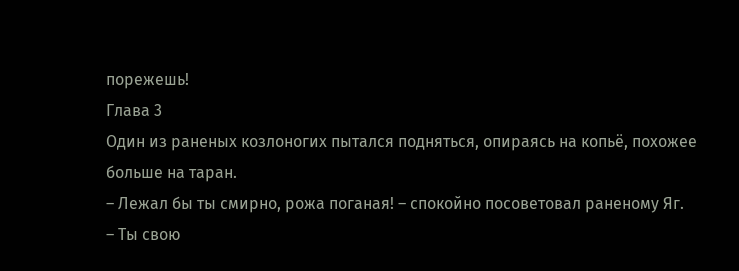порежешь!
Глава 3
Один из раненых козлоногих пытался подняться, опираясь на копьё, похожее больше на таран.
– Лежал бы ты смирно, рожа поганая! – спокойно посоветовал раненому Яг.
– Ты свою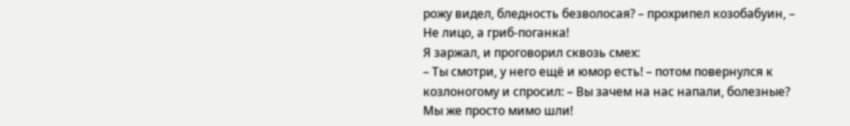рожу видел, бледность безволосая? – прохрипел козобабуин, – Не лицо, а гриб-поганка!
Я заржал, и проговорил сквозь смех:
– Ты смотри, у него ещё и юмор есть! – потом повернулся к козлоногому и спросил: – Вы зачем на нас напали, болезные? Мы же просто мимо шли!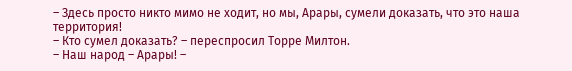– Здесь просто никто мимо не ходит, но мы, Арары, сумели доказать, что это наша территория!
– Кто сумел доказать? – переспросил Торре Милтон.
– Наш народ – Арары! –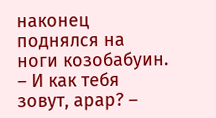наконец поднялся на ноги козобабуин.
– И как тебя зовут, арар? –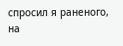спросил я раненого, на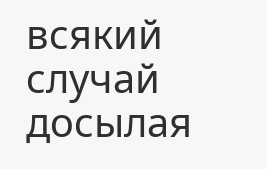всякий случай досылая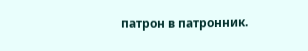патрон в патронник.